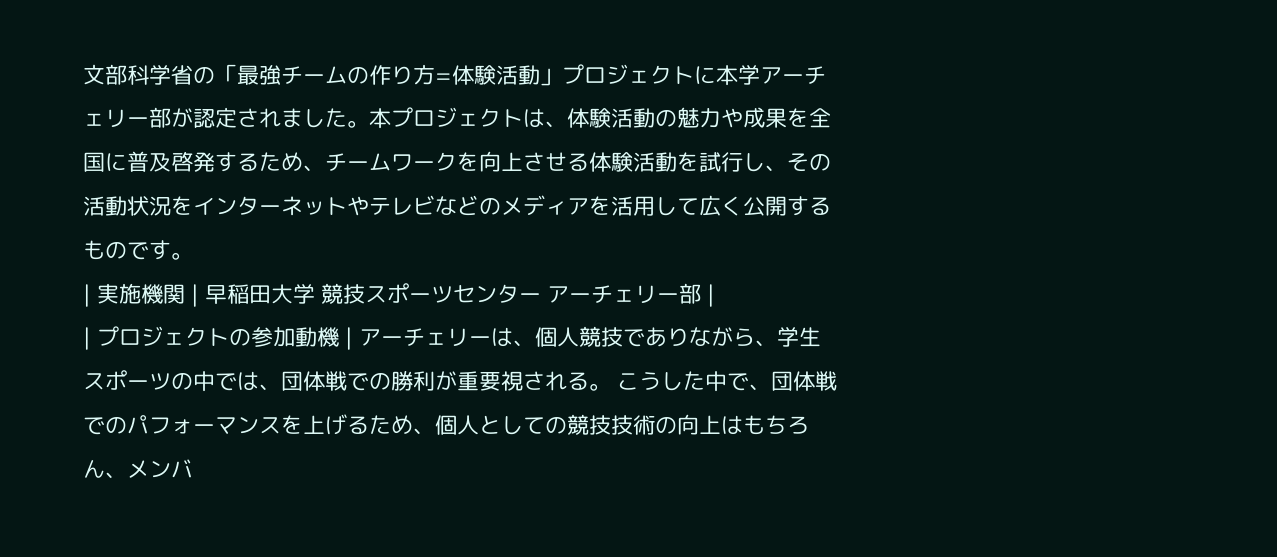文部科学省の「最強チームの作り方=体験活動」プロジェクトに本学アーチェリー部が認定されました。本プロジェクトは、体験活動の魅力や成果を全国に普及啓発するため、チームワークを向上させる体験活動を試行し、その活動状況をインターネットやテレビなどのメディアを活用して広く公開するものです。
| 実施機関 | 早稲田大学 競技スポーツセンター アーチェリー部 |
| プロジェクトの参加動機 | アーチェリーは、個人競技でありながら、学生スポーツの中では、団体戦での勝利が重要視される。 こうした中で、団体戦でのパフォーマンスを上げるため、個人としての競技技術の向上はもちろん、メンバ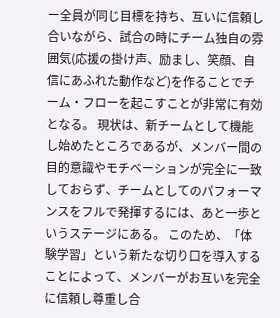ー全員が同じ目標を持ち、互いに信頼し合いながら、試合の時にチーム独自の雰囲気(応援の掛け声、励まし、笑顔、自信にあふれた動作など)を作ることでチーム・フローを起こすことが非常に有効となる。 現状は、新チームとして機能し始めたところであるが、メンバー間の目的意識やモチベーションが完全に一致しておらず、チームとしてのパフォーマンスをフルで発揮するには、あと一歩というステージにある。 このため、「体験学習」という新たな切り口を導入することによって、メンバーがお互いを完全に信頼し尊重し合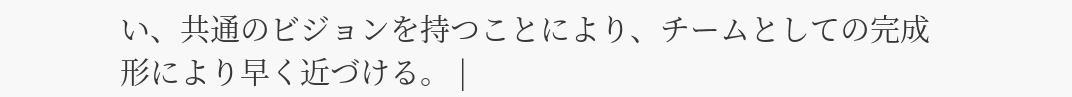い、共通のビジョンを持つことにより、チームとしての完成形により早く近づける。 |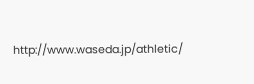http://www.waseda.jp/athletic/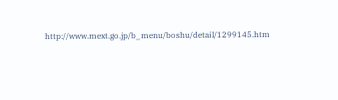http://www.mext.go.jp/b_menu/boshu/detail/1299145.htm